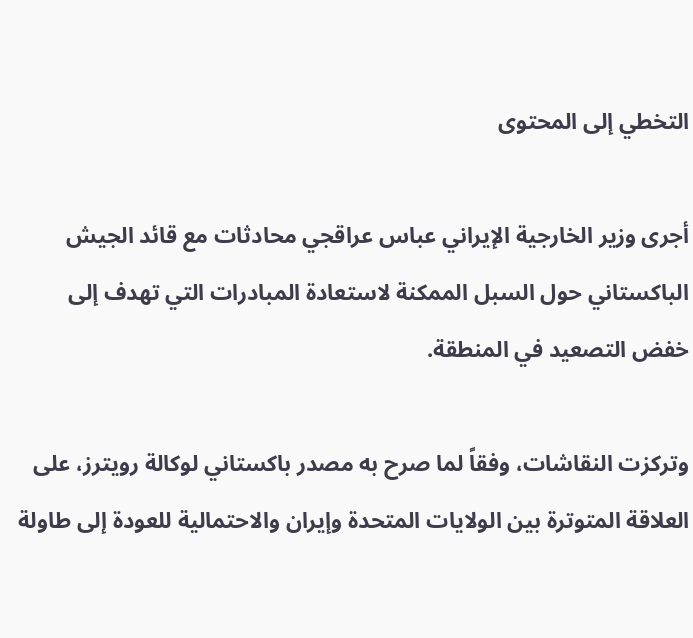التخطي إلى المحتوى

أجرى وزير الخارجية الإيراني عباس عراقجي محادثات مع قائد الجيش الباكستاني حول السبل الممكنة لاستعادة المبادرات التي تهدف إلى خفض التصعيد في المنطقة.

وتركزت النقاشات، وفقاً لما صرح به مصدر باكستاني لوكالة رويترز، على العلاقة المتوترة بين الولايات المتحدة وإيران والاحتمالية للعودة إلى طاولة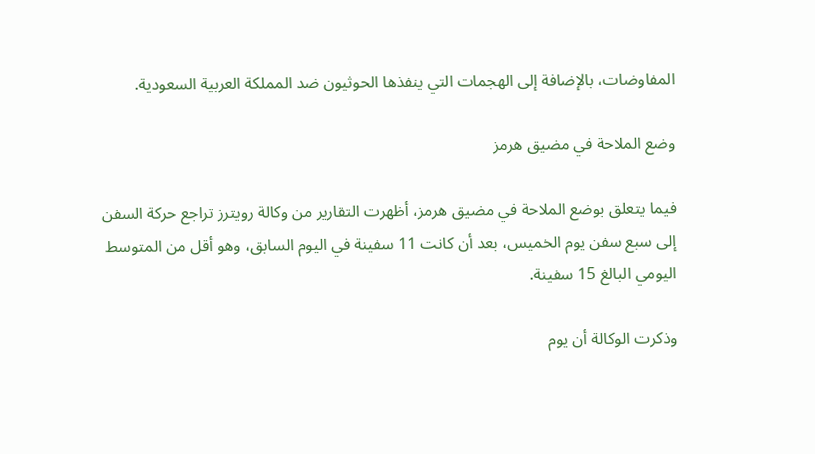المفاوضات، بالإضافة إلى الهجمات التي ينفذها الحوثيون ضد المملكة العربية السعودية.

وضع الملاحة في مضيق هرمز

فيما يتعلق بوضع الملاحة في مضيق هرمز، أظهرت التقارير من وكالة رويترز تراجع حركة السفن إلى سبع سفن يوم الخميس، بعد أن كانت 11 سفينة في اليوم السابق، وهو أقل من المتوسط اليومي البالغ 15 سفينة.

وذكرت الوكالة أن يوم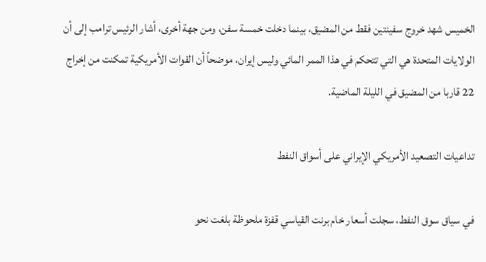الخميس شهد خروج سفينتين فقط من المضيق، بينما دخلت خمسة سفن، ومن جهة أخرى، أشار الرئيس ترامب إلى أن الولايات المتحدة هي التي تتحكم في هذا الممر المائي وليس إيران، موضحاً أن القوات الأمريكية تمكنت من إخراج 22 قاربا من المضيق في الليلة الماضية.

تداعيات التصعيد الأمريكي الإيراني على أسواق النفط

في سياق سوق النفط، سجلت أسعار خام برنت القياسي قفزة ملحوظة بلغت نحو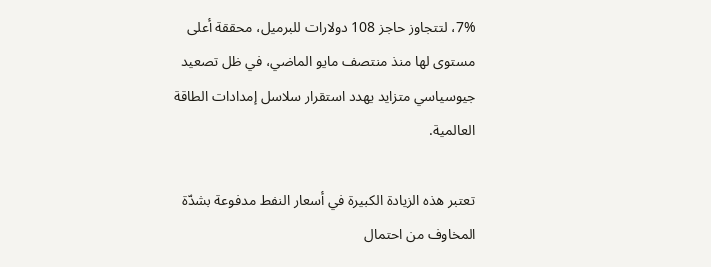7%، لتتجاوز حاجز 108 دولارات للبرميل، محققة أعلى مستوى لها منذ منتصف مايو الماضي، في ظل تصعيد جيوسياسي متزايد يهدد استقرار سلاسل إمدادات الطاقة العالمية.

تعتبر هذه الزيادة الكبيرة في أسعار النفط مدفوعة بشدّة المخاوف من احتمال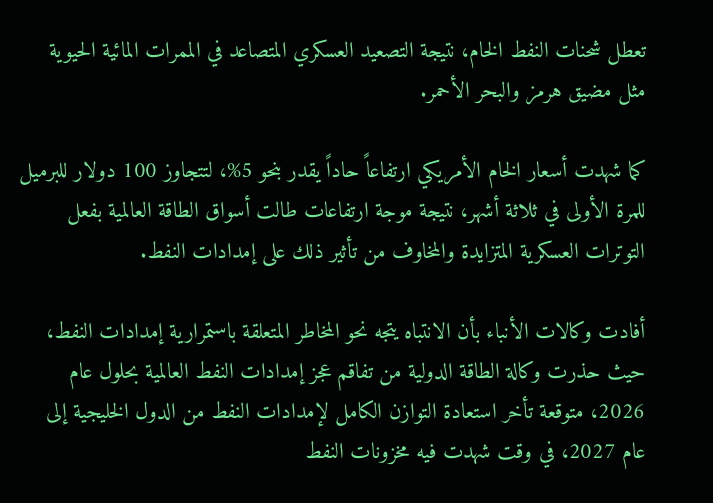تعطل شحنات النفط الخام، نتيجة التصعيد العسكري المتصاعد في الممرات المائية الحيوية مثل مضيق هرمز والبحر الأحمر.

كما شهدت أسعار الخام الأمريكي ارتفاعاً حاداً يقدر بنحو 5%، لتتجاوز 100 دولار للبرميل للمرة الأولى في ثلاثة أشهر، نتيجة موجة ارتفاعات طالت أسواق الطاقة العالمية بفعل التوترات العسكرية المتزايدة والمخاوف من تأثير ذلك على إمدادات النفط.

أفادت وكالات الأنباء بأن الانتباه يتجه نحو المخاطر المتعلقة باستمرارية إمدادات النفط، حيث حذرت وكالة الطاقة الدولية من تفاقم عجز إمدادات النفط العالمية بحلول عام 2026، متوقعة تأخر استعادة التوازن الكامل لإمدادات النفط من الدول الخليجية إلى عام 2027، في وقت شهدت فيه مخزونات النفط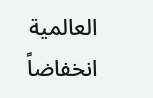العالمية انخفاضاً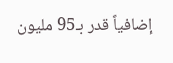إضافياً قدر بـ95 مليون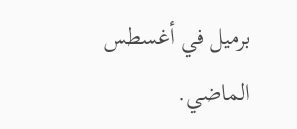برميل في أغسطس الماضي.